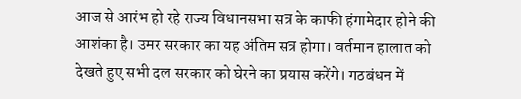आज से आरंभ हो रहे राज्य विधानसभा सत्र के काफी हंगामेदार होने की आशंका है। उमर सरकार का यह अंतिम सत्र होगा। वर्तमान हालात को देखते हुए सभी दल सरकार को घेरने का प्रयास करेंगे। गठबंधन में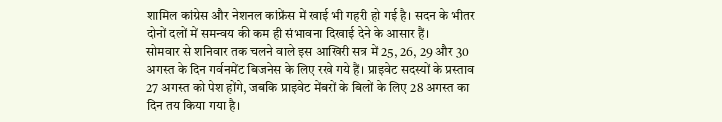शामिल कांग्रेस और नेशनल कांफ्रेंस में खाई भी गहरी हो गई है। सदन के भीतर दोनों दलों में समन्वय की कम ही संभावना दिखाई देने के आसार हैं।
सोमवार से शनिवार तक चलने वाले इस आखिरी सत्र में 25, 26, 29 और 30 अगस्त के दिन गर्वनमेंट बिजनेस के लिए रखे गये हैं। प्राइवेट सदस्यों के प्रस्ताव 27 अगस्त को पेश होंगे, जबकि प्राइवेट मेंबरों के बिलों के लिए 28 अगस्त का दिन तय किया गया है।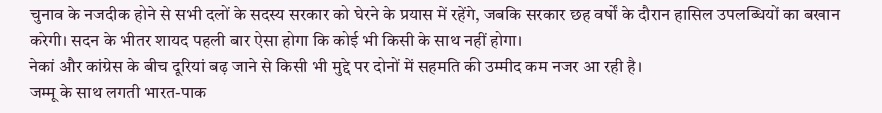चुनाव के नजदीक होने से सभी दलों के सदस्य सरकार को घेरने के प्रयास में रहेंगे, जबकि सरकार छह वर्षों के दौरान हासिल उपलब्धियों का बखान करेगी। सदन के भीतर शायद पहली बार ऐसा होगा कि कोई भी किसी के साथ नहीं होगा।
नेकां और कांग्रेस के बीच दूरियां बढ़ जाने से किसी भी मुद्दे पर दोनों में सहमति की उम्मीद कम नजर आ रही है।
जम्मू के साथ लगती भारत-पाक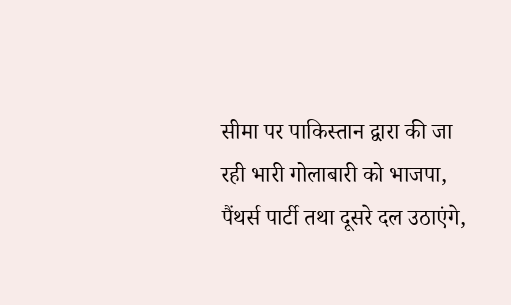सीमा पर पाकिस्तान द्वारा की जा रही भारी गोलाबारी को भाजपा, पैंथर्स पार्टी तथा दूसरे दल उठाएंगे,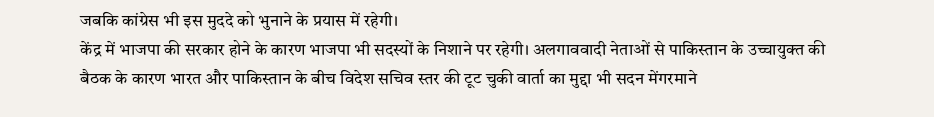जबकि कांग्रेस भी इस मुददे को भुनाने के प्रयास में रहेगी।
केंद्र में भाजपा की सरकार होने के कारण भाजपा भी सदस्यों के निशाने पर रहेगी। अलगाववादी नेताओं से पाकिस्तान के उच्चायुक्त की बैठक के कारण भारत और पाकिस्तान के बीच विदेश सचिव स्तर की टूट चुकी वार्ता का मुद्दा भी सदन मेंगरमाने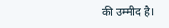की उम्मीद है।